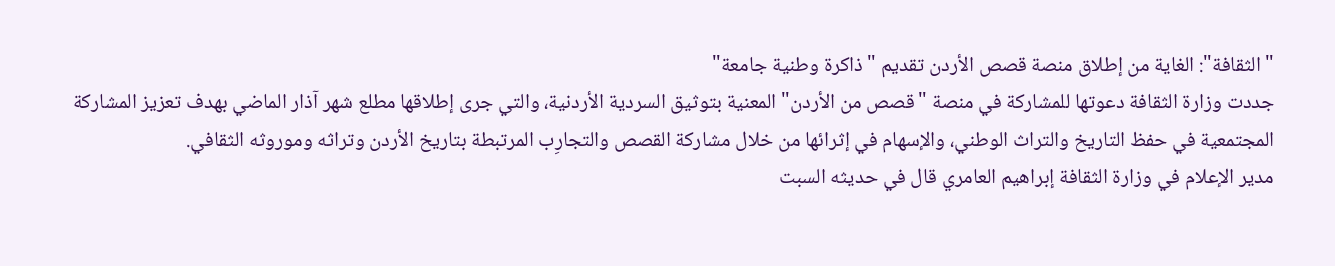"الثقافة": الغاية من إطلاق منصة قصص الأردن تقديم "ذاكرة وطنية جامعة"
جددت وزارة الثقافة دعوتها للمشاركة في منصة "قصص من الأردن" المعنية بتوثيق السردية الأردنية، والتي جرى إطلاقها مطلع شهر آذار الماضي بهدف تعزيز المشاركة المجتمعية في حفظ التاريخ والتراث الوطني، والإسهام في إثرائها من خلال مشاركة القصص والتجارِب المرتبطة بتاريخ الأردن وتراثه وموروثه الثقافي.
مدير الإعلام في وزارة الثقافة إبراهيم العامري قال في حديثه السبت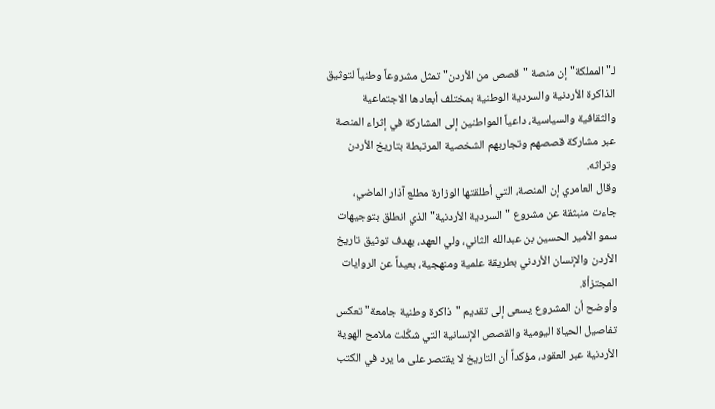لـ"المملكة" إن منصة "قصص من الأردن" تمثل مشروعاً وطنياً لتوثيق الذاكرة الأردنية والسردية الوطنية بمختلف أبعادها الاجتماعية والثقافية والسياسية، داعياً المواطنين إلى المشاركة في إثراء المنصة عبر مشاركة قصصهم وتجاربهم الشخصية المرتبطة بتاريخ الأردن وتراثه.
وقال العامري إن المنصة، التي أطلقتها الوزارة مطلع آذار الماضي، جاءت منبثقة عن مشروع "السردية الأردنية" الذي انطلق بتوجيهات سمو الأمير الحسين بن عبدالله الثاني، ولي العهد، بهدف توثيق تاريخ الأردن والإنسان الأردني بطريقة علمية ومنهجية، بعيداً عن الروايات المجتزأة.
وأوضح أن المشروع يسعى إلى تقديم "ذاكرة وطنية جامعة" تعكس تفاصيل الحياة اليومية والقصص الإنسانية التي شكّلت ملامح الهوية الأردنية عبر العقود، مؤكداً أن التاريخ لا يقتصر على ما يرد في الكتب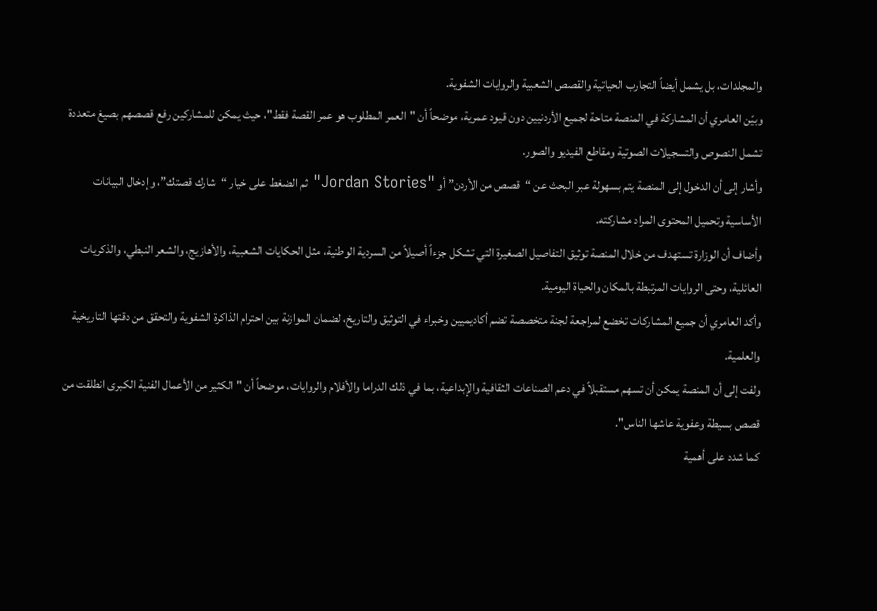والمجلدات، بل يشمل أيضاً التجارب الحياتية والقصص الشعبية والروايات الشفوية.
وبيّن العامري أن المشاركة في المنصة متاحة لجميع الأردنيين دون قيود عمرية، موضحاً أن "العمر المطلوب هو عمر القصة فقط"، حيث يمكن للمشاركين رفع قصصهم بصيغ متعددة تشمل النصوص والتسجيلات الصوتية ومقاطع الفيديو والصور.
وأشار إلى أن الدخول إلى المنصة يتم بسهولة عبر البحث عن “قصص من الأردن” أو "Jordan Stories" ثم الضغط على خيار “شارك قصتك”، وإدخال البيانات الأساسية وتحميل المحتوى المراد مشاركته.
وأضاف أن الوزارة تستهدف من خلال المنصة توثيق التفاصيل الصغيرة التي تشكل جزءاً أصيلاً من السردية الوطنية، مثل الحكايات الشعبية، والأهازيج، والشعر النبطي، والذكريات العائلية، وحتى الروايات المرتبطة بالمكان والحياة اليومية.
وأكد العامري أن جميع المشاركات تخضع لمراجعة لجنة متخصصة تضم أكاديميين وخبراء في التوثيق والتاريخ، لضمان الموازنة بين احترام الذاكرة الشفوية والتحقق من دقتها التاريخية والعلمية.
ولفت إلى أن المنصة يمكن أن تسهم مستقبلاً في دعم الصناعات الثقافية والإبداعية، بما في ذلك الدراما والأفلام والروايات، موضحاً أن "الكثير من الأعمال الفنية الكبرى انطلقت من قصص بسيطة وعفوية عاشها الناس".
كما شدد على أهمية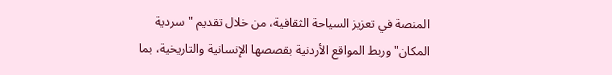المنصة في تعزيز السياحة الثقافية، من خلال تقديم "سردية المكان" وربط المواقع الأردنية بقصصها الإنسانية والتاريخية، بما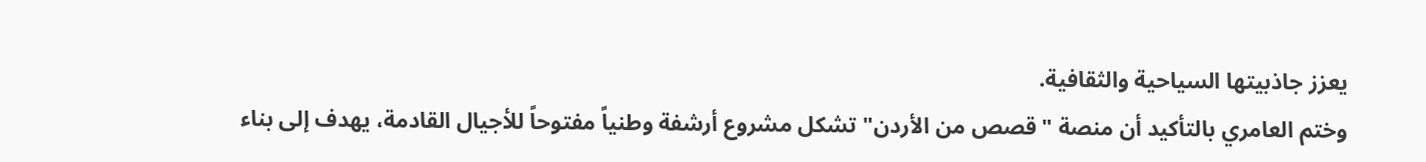يعزز جاذبيتها السياحية والثقافية.
وختم العامري بالتأكيد أن منصة "قصص من الأردن" تشكل مشروع أرشفة وطنياً مفتوحاً للأجيال القادمة، يهدف إلى بناء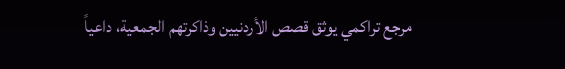مرجع تراكمي يوثق قصص الأردنيين وذاكرتهم الجمعية، داعياً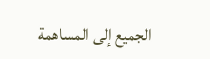الجميع إلى المساهمة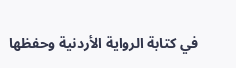في كتابة الرواية الأردنية وحفظها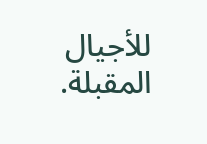للأجيال المقبلة.